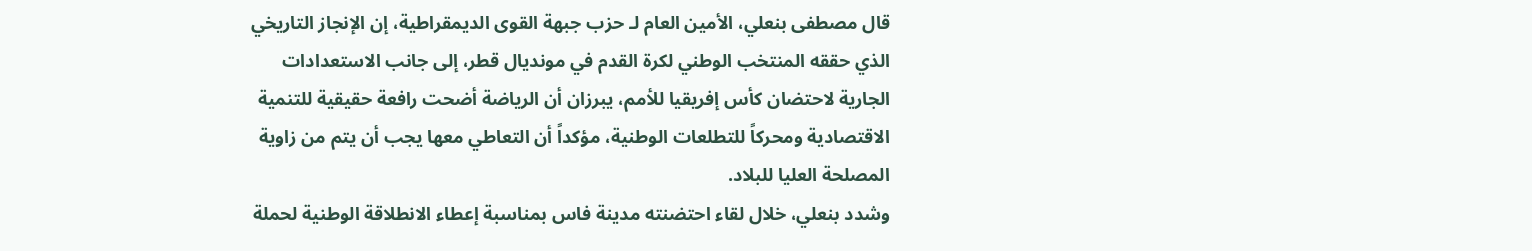قال مصطفى بنعلي، الأمين العام لـ حزب جبهة القوى الديمقراطية، إن الإنجاز التاريخي الذي حققه المنتخب الوطني لكرة القدم في مونديال قطر، إلى جانب الاستعدادات الجارية لاحتضان كأس إفريقيا للأمم، يبرزان أن الرياضة أضحت رافعة حقيقية للتنمية الاقتصادية ومحركاً للتطلعات الوطنية، مؤكداً أن التعاطي معها يجب أن يتم من زاوية المصلحة العليا للبلاد.
وشدد بنعلي، خلال لقاء احتضنته مدينة فاس بمناسبة إعطاء الانطلاقة الوطنية لحملة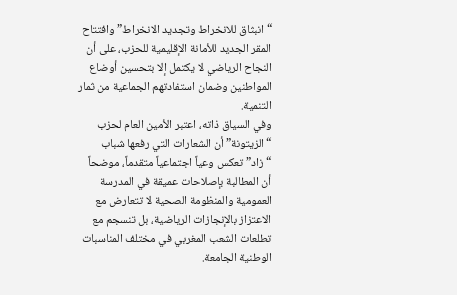“انبثاق للانخراط وتجديد الانخراط” وافتتاح المقر الجديد للأمانة الإقليمية للحزب، على أن النجاح الرياضي لا يكتمل إلا بتحسين أوضاع المواطنين وضمان استفادتهم الجماعية من ثمار التنمية.
وفي السياق ذاته، اعتبر الأمين العام لحزب “الزيتونة” أن الشعارات التي رفعها شباب “زاد” تعكس وعياً اجتماعياً متقدماً، موضحاً أن المطالبة بإصلاحات عميقة في المدرسة العمومية والمنظومة الصحية لا تتعارض مع الاعتزاز بالإنجازات الرياضية، بل تنسجم مع تطلعات الشعب المغربي في مختلف المناسبات الوطنية الجامعة.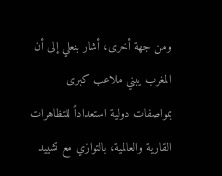ومن جهة أخرى، أشار بنعلي إلى أن المغرب يبني ملاعب كبرى بمواصفات دولية استعداداً للتظاهرات القارية والعالمية، بالتوازي مع تشييد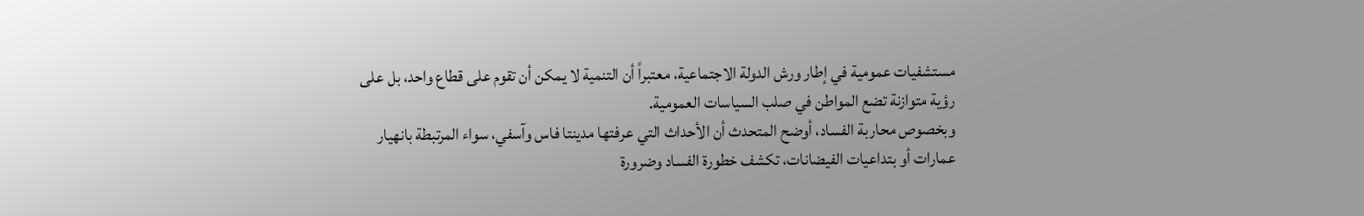مستشفيات عمومية في إطار ورش الدولة الاجتماعية، معتبراً أن التنمية لا يمكن أن تقوم على قطاع واحد، بل على رؤية متوازنة تضع المواطن في صلب السياسات العمومية.
وبخصوص محاربة الفساد، أوضح المتحدث أن الأحداث التي عرفتها مدينتا فاس وآسفي، سواء المرتبطة بانهيار عمارات أو بتداعيات الفيضانات، تكشف خطورة الفساد وضرورة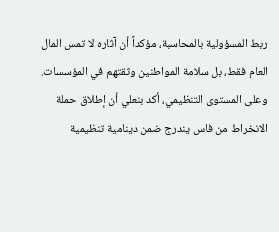ربط المسؤولية بالمحاسبة، مؤكداً أن آثاره لا تمس المال العام فقط، بل سلامة المواطنين وثقتهم في المؤسسات.
وعلى المستوى التنظيمي، أكد بنعلي أن إطلاق حملة الانخراط من فاس يندرج ضمن دينامية تنظيمية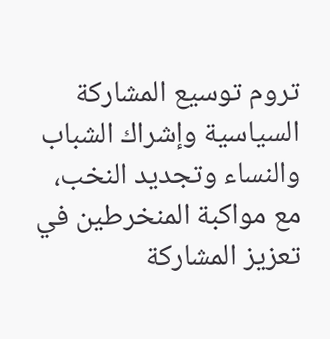تروم توسيع المشاركة السياسية وإشراك الشباب والنساء وتجديد النخب، مع مواكبة المنخرطين في تعزيز المشاركة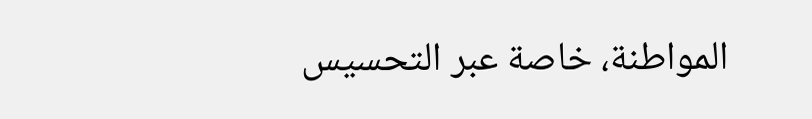المواطنة، خاصة عبر التحسيس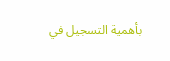بأهمية التسجيل في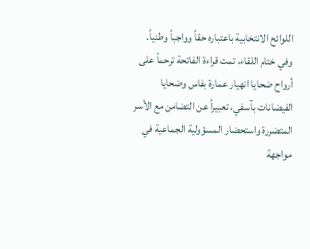اللوائح الانتخابية باعتباره حقاً وواجباً وطنياً.
وفي ختام اللقاء، تمت قراءة الفاتحة ترحماً على أرواح ضحايا انهيار عمارة بفاس وضحايا الفيضانات بآسفي، تعبيراً عن التضامن مع الأسر المتضررة واستحضار المسؤولية الجماعية في مواجهة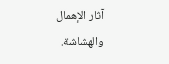آثار الإهمال والهشاشة.